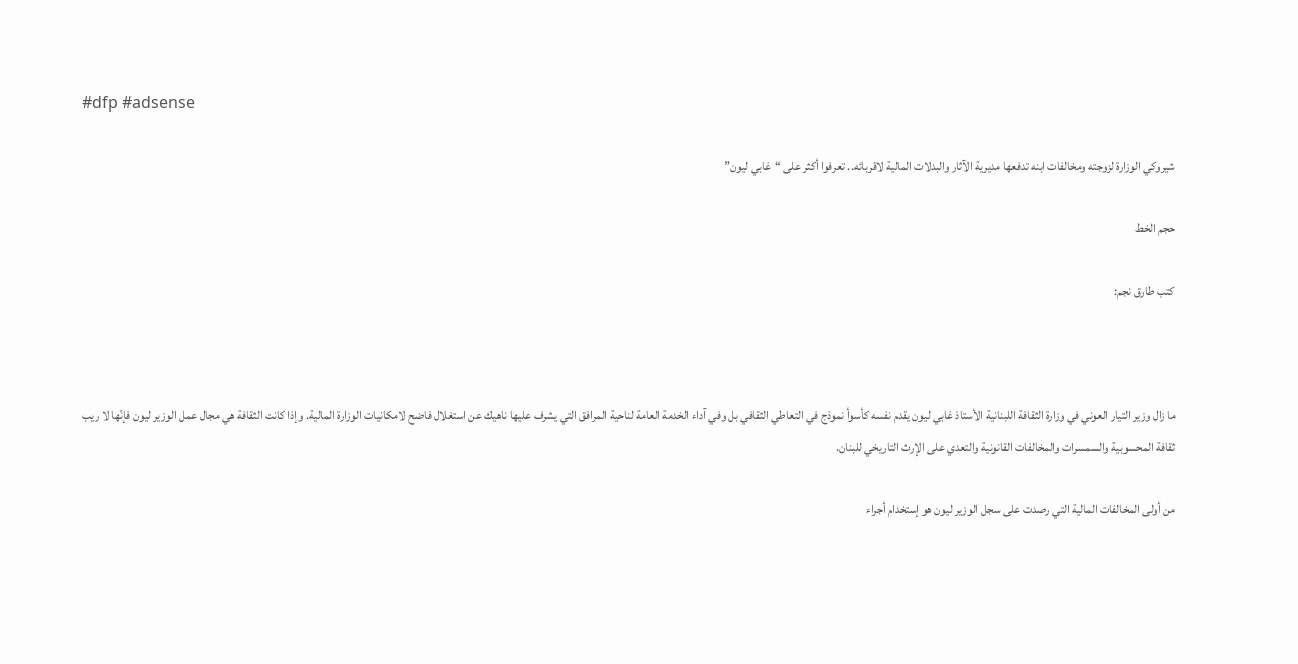#dfp #adsense

شيروكي الوزارة لزوجته ومخالفات ابنه تدفعها مديرية الآثار والبدلات المالية لاقربائه.. تعرفوا أكثر على “غابي ليون”

حجم الخط

كتب طارق نجم:



ما زال وزير التيار العوني في وزارة الثقافة اللبنانية الأستاذ غابي ليون يقدم نفسه كأسوأ نموذج في التعاطي الثقافي بل وفي آداء الخدمة العامة لناحية المرافق التي يشرف عليها ناهيك عن استغلال فاضح لامكانيات الوزارة المالية. وإذا كانت الثقافة هي مجال عمل الوزير ليون فإنّها لا ريب ثقافة المحسوبية والسمسرات والمخالفات القانونية والتعدي على الإرث التاريخي للبنان.

من أولى المخالفات المالية التي رصدت على سجل الوزير ليون هو إستخدام أجراء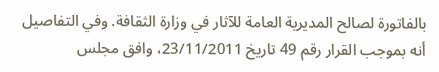بالفاتورة لصالح المديرية العامة للآثار في وزارة الثقافة. وفي التفاصيل أنه بموجب القرار رقم 49 تاريخ 23/11/2011، وافق مجلس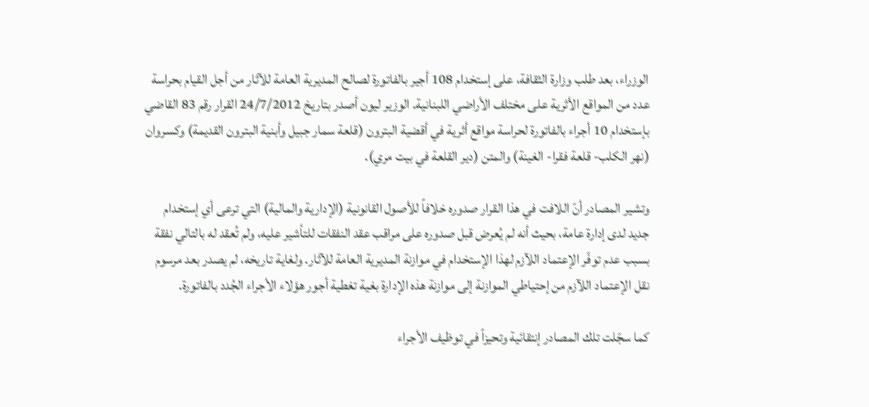الوزراء، بعد طلب وزارة الثقافة، على إستخدام 108 أجير بالفاتورة لصالح المديرية العامة للآثار من أجل القيام بحراسة عدد من المواقع الأثرية على مختلف الأراضي اللبنانية. الوزير ليون أصدر بتاريخ 24/7/2012 القرار رقم 83 القاضي بإستخدام 10 أجراء بالفاتورة لحراسة مواقع أثرية في أقضية البترون (قلعة سمار جبيل وأبنية البترون القديمة) وكسروان (نهر الكلب- قلعة فقرا- الغينة) والمتن (دير القلعة في بيت مري).

وتشير المصادر أنّ اللافت في هذا القرار صدوره خلافاً للأصول القانونية (الإدارية والمالية) التي ترعى أي إستخدام جديد لدى إدارة عامة، بحيث أنه لم يُعرض قبل صدوره على مراقب عقد النفقات للتأشير عليه، ولم تُعقد له بالتالي نفقة بسبب عدم توفّر الإعتماد اللآزم لهذا الإستخدام في موازنة المديرية العامة للآثار. ولغاية تاريخه، لم يصدر بعد مرسوم نقل الإعتماد اللآزم من إحتياطي الموازنة إلى موازنة هذه الإدارة بغية تغطية أجور هؤلاء الأجراء الجُدد بالفاتورة.

كما سجّلت تلك المصادر إنتقائية وتحيزاً في توظيف الأجراء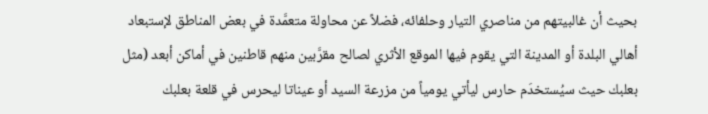بحيث أن غالبيتهم من مناصري التيار وحلفائه، فضلاً عن محاولة متعمَّدة في بعض المناطق لإستبعاد أهالي البلدة أو المدينة التي يقوم فيها الموقع الأثري لصالح مقرَّبين منهم قاطنين في أماكن أبعد (مثل بعلبك حيث سيُستخدَم حارس ليأتي يومياً من مزرعة السيد أو عيناتا ليحرس في قلعة بعلبك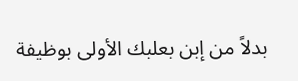بدلاً من إبن بعلبك الأولى بوظيفة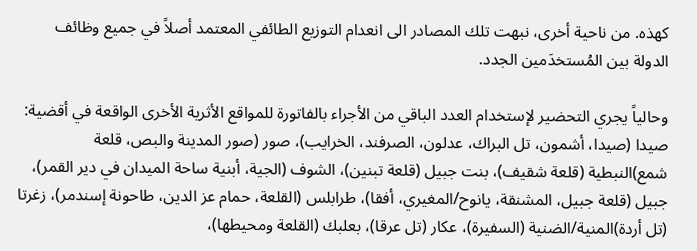كهذه. من ناحية أخرى، نبهت تلك المصادر الى انعدام التوزيع الطائفي المعتمد أصلاً في جميع وظائف الدولة بين المُستخدَمين الجدد.

وحالياً يجري التحضير لإستخدام العدد الباقي من الأجراء بالفاتورة للمواقع الأثرية الأخرى الواقعة في أقضية: صيدا (صيدا، أشمون، تل البراك، عدلون، الصرفند، الخرايب)، صور (صور المدينة والبص، قلعة شمع)النبطية (قلعة شقيف)، بنت جبيل (قلعة تبنين)، الشوف (الجية، أبنية ساحة الميدان في دير القمر)، جبيل (قلعة جبيل، المشنقة، يانوح/المغيري، أفقا)، طرابلس (القلعة، حمام عز الدين، طاحونة إسندمر)، زغرتا (تل أردة)المنية/الضنية (السفيرة)، عكار (تل عرقا)، بعلبك (القلعة ومحيطها)،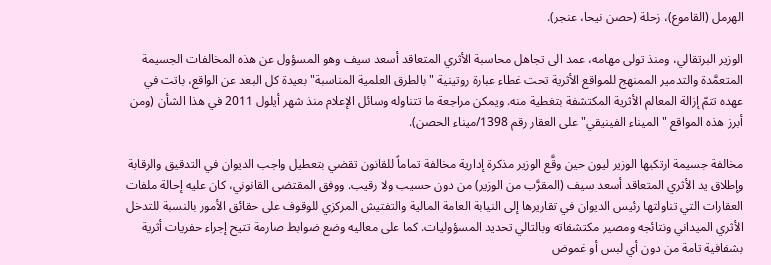الهرمل (القاموع)، زحلة (حصن نيحا، عنجر).

الوزير البرتقالي، ومنذ تولى مهامه، عمد الى تجاهل محاسبة الأثري المتعاقد أسعد سيف وهو المسؤول عن هذه المخالفات الجسيمة المتعمَّدة والتدمير الممنهج للمواقع الأثرية تحت غطاء عبارة روتينية "بالطرق العلمية المناسبة" بعيدة كل البعد عن الواقع، باتت في عهده تتمّ إزالة المعالم الأثرية المكتشفة بتغطية منه. ويمكن مراجعة ما تتناوله وسائل الإعلام منذ شهر أيلول 2011 في هذا الشأن (ومن أبرز هذه المواقع "الميناء الفينيقي" على العقار رقم 1398/ميناء الحصن).

مخالفة جسيمة ارتكبها الوزير ليون حين وقَّع الوزير مذكرة إدارية مخالفة تماماً للقانون تقضي بتعطيل واجب الديوان في التدقيق والرقابة وإطلاق يد الأثري المتعاقد أسعد سيف (المقرَّب من الوزير) من دون حسيب ولا رقيب. ووفق المقتضى القانوني، كان عليه إحالة ملفات العقارات التي تناولتها رئيس الديوان في تقاريرها إلى النيابة العامة المالية والتفتيش المركزي للوقوف على حقائق الأمور بالنسبة للتدخل الأثري الميداني ونتائجه ومصير مكتشفاته وبالتالي تحديد المسؤوليات. كما على معاليه وضع ضوابط صارمة تتيح إجراء حفريات أثرية بشفافية تامة من دون أي لبس أو غموض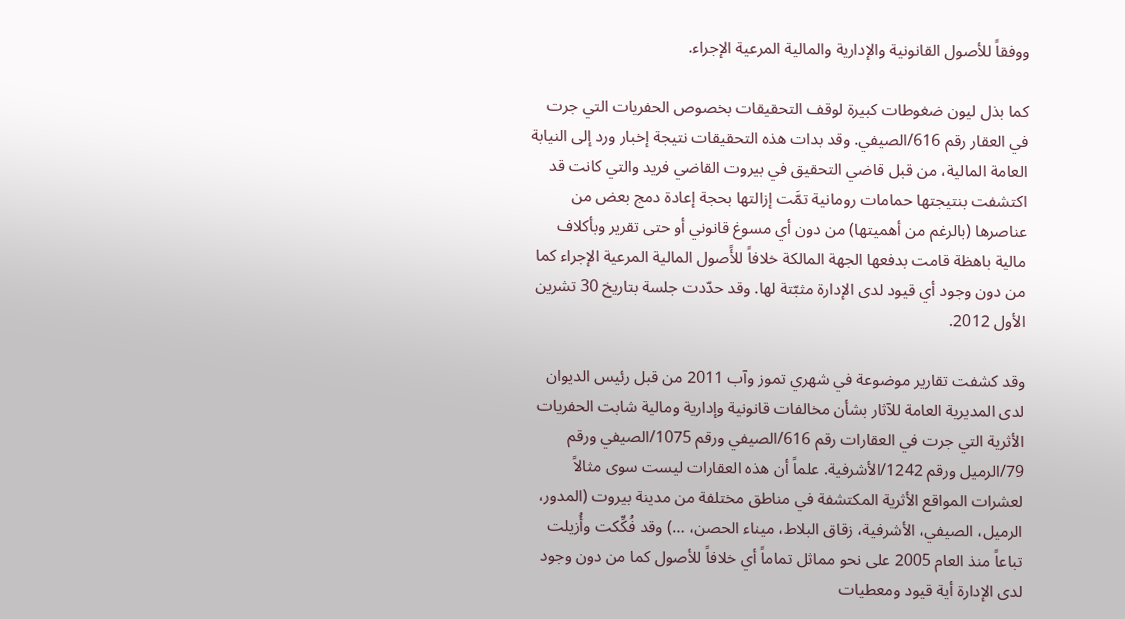ووفقاً للأصول القانونية والإدارية والمالية المرعية الإجراء.

كما بذل ليون ضغوطات كبيرة لوقف التحقيقات بخصوص الحفريات التي جرت في العقار رقم 616/الصيفي. وقد بدات هذه التحقيقات نتيجة إخبار ورد إلى النيابة العامة المالية، من قبل قاضي التحقيق في بيروت القاضي فريد والتي كانت قد اكتشفت بنتيجتها حمامات رومانية تمَّت إزالتها بحجة إعادة دمج بعض من عناصرها (بالرغم من أهميتها) من دون أي مسوغ قانوني أو حتى تقرير وبأكلاف مالية باهظة قامت بدفعها الجهة المالكة خلافاً للأًصول المالية المرعية الإجراء كما من دون وجود أي قيود لدى الإدارة مثبّتة لها. وقد حدّدت جلسة بتاريخ 30 تشرين الأول 2012.

وقد كشفت تقارير موضوعة في شهري تموز وآب 2011 من قبل رئيس الديوان لدى المديرية العامة للآثار بشأن مخالفات قانونية وإدارية ومالية شابت الحفريات الأثرية التي جرت في العقارات رقم 616/الصيفي ورقم 1075/الصيفي ورقم 79/الرميل ورقم 1242/الأشرفية. علماً أن هذه العقارات ليست سوى مثالاً لعشرات المواقع الأثرية المكتشفة في مناطق مختلفة من مدينة بيروت (المدور، الرميل، الصيفي، الأشرفية، زقاق البلاط، ميناء الحصن، …) وقد فُكِّكت وأُزيلت تباعاً منذ العام 2005 على نحو مماثل تماماً أي خلافاً للأصول كما من دون وجود لدى الإدارة أية قيود ومعطيات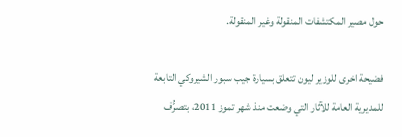حول مصير المكتشفات المنقولة وغير المنقولة.

فضيحة اخرى للوزير ليون تتعلق بسيارة جيب سبور الشيروكي التابعة للمديرية العامة للآثار التي وضعت منذ شهر تموز 2011، بتصرُّف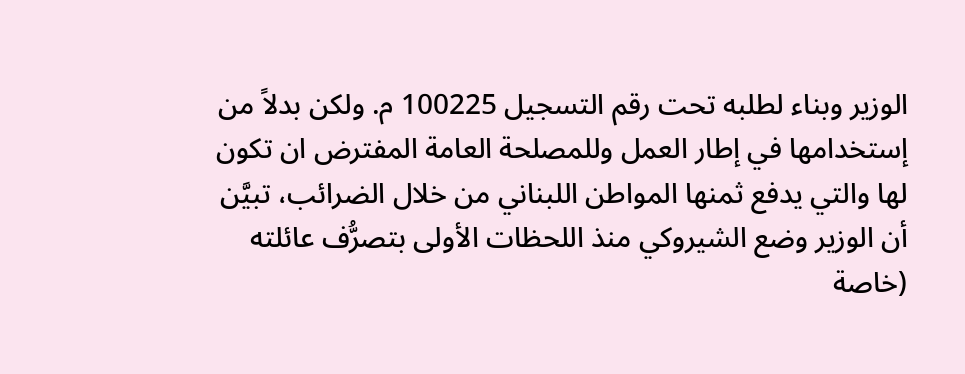الوزير وبناء لطلبه تحت رقم التسجيل 100225 م. ولكن بدلاً من إستخدامها في إطار العمل وللمصلحة العامة المفترض ان تكون لها والتي يدفع ثمنها المواطن اللبناني من خلال الضرائب، تبيَّن أن الوزير وضع الشيروكي منذ اللحظات الأولى بتصرُّف عائلته (خاصة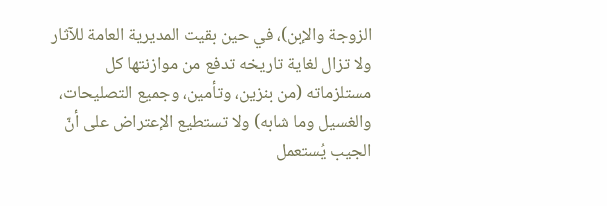الزوجة والإبن)، في حين بقيت المديرية العامة للآثار ولا تزال لغاية تاريخه تدفع من موازنتها كل مستلزماته (من بنزين، وتأمين، وجميع التصليحات، والغسيل وما شابه) ولا تستطيع الإعتراض على أنّ الجيب يُستعمل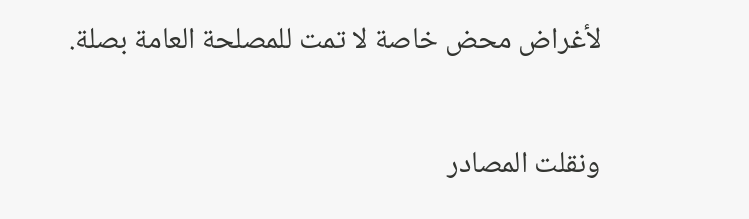لأغراض محض خاصة لا تمت للمصلحة العامة بصلة.

ونقلت المصادر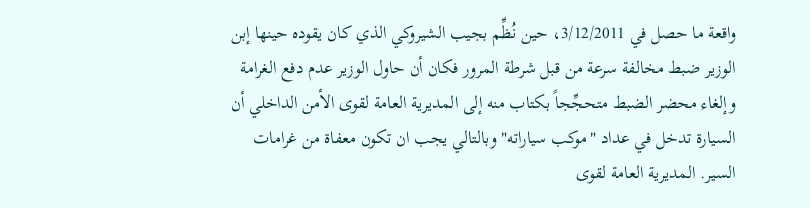واقعة ما حصل في 3/12/2011، حين نُظِّم بجيب الشيروكي الذي كان يقوده حينها إبن الوزير ضبط مخالفة سرعة من قبل شرطة المرور فكان أن حاول الوزير عدم دفع الغرامة وإلغاء محضر الضبط متحجِّجاً بكتاب منه إلى المديرية العامة لقوى الأمن الداخلي أن السيارة تدخل في عداد "موكب سياراته" وبالتالي يجب ان تكون معفاة من غرامات السير. المديرية العامة لقوى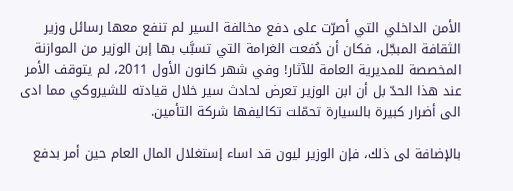الأمن الداخلي التي أصرّت على دفع مخالفة السير لم تنفع معها رسائل وزير الثقافة المبجّل، فكان أن دُفعت الغرامة التي تسبَّب بها إبن الوزير من الموازنة المخصصة للمديرية العامة للآثار! وفي شهر كانون الأول 2011، لم يتوقف الأمر عند هذا الحدّ بل أن ابن الوزير تعرض لحادث سير خلال قيادته للشيروكي مما ادى الى أضرار كبيرة بالسيارة تحمّلت تكاليفها شركة التأمين.

بالإضافة لى ذلك، فإن الوزير ليون قد اساء إستغلال المال العام حين أمر بدفع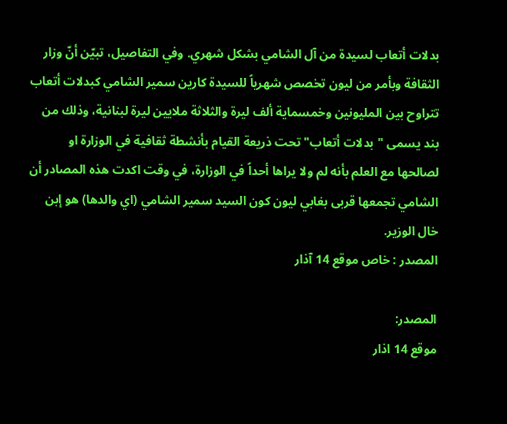بدلات أتعاب لسيدة من آل الشامي بشكل شهري. وفي التفاصيل، تبيّن أنّ وزار الثقافة وبأمر من ليون تخصص شهرياً للسيدة كارين سمير الشامي كبدلات أتعاب تتراوح بين المليونين وخمسماية ألف ليرة والثلاثة ملايين ليرة لبنانية، وذلك من بند يسمى "بدلات أتعاب" تحت ذريعة القيام بأنشطة ثقافية في الوزارة او لصالحها مع العلم بأنه لم ولا يراها أحداً في الوزارة، في وقت اكدت هذه المصادر أن الشامي تجمعها قربى بغابي ليون كون السيد سمير الشامي (اي والدها) هو إبن خال الوزير.
المصدر : خاص موقع 14 آذار

المصدر:
موقع 14 اذار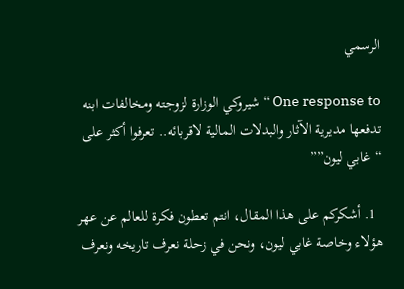الرسمي

One response to “شيروكي الوزارة لزوجته ومخالفات ابنه تدفعها مديرية الآثار والبدلات المالية لاقربائه.. تعرفوا أكثر على “غابي ليون””

  1. أشكركم على هذا المقال، انتم تعطون فكرة للعالم عن عهر هؤلاء وخاصة غابي ليون، ونحن في زحلة نعرف تاريخه ونعرف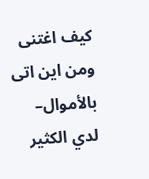كيف اغتنى ومن اين اتى بالأموال– لدي الكثير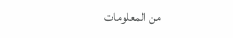من المعلومات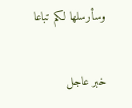وسأرسلها لكم تباعا

خبر عاجل